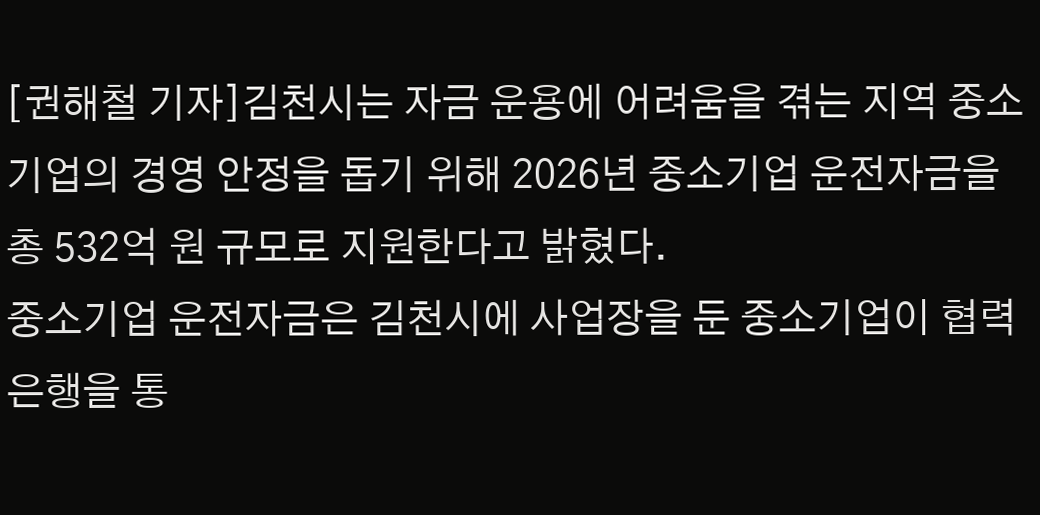[권해철 기자]김천시는 자금 운용에 어려움을 겪는 지역 중소기업의 경영 안정을 돕기 위해 2026년 중소기업 운전자금을 총 532억 원 규모로 지원한다고 밝혔다.
중소기업 운전자금은 김천시에 사업장을 둔 중소기업이 협력은행을 통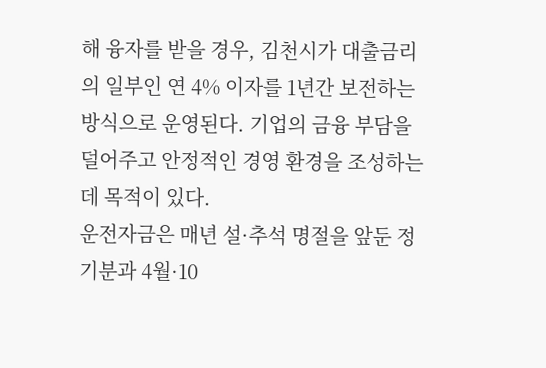해 융자를 받을 경우, 김천시가 대출금리의 일부인 연 4% 이자를 1년간 보전하는 방식으로 운영된다. 기업의 금융 부담을 덜어주고 안정적인 경영 환경을 조성하는 데 목적이 있다.
운전자금은 매년 설·추석 명절을 앞둔 정기분과 4월·10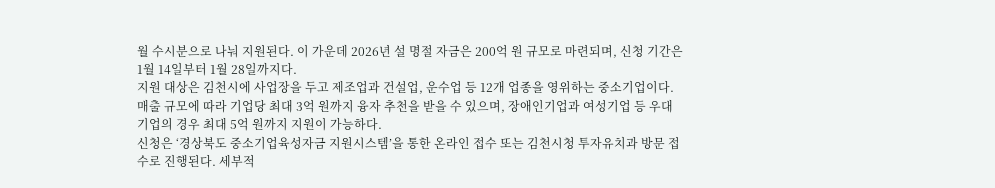월 수시분으로 나눠 지원된다. 이 가운데 2026년 설 명절 자금은 200억 원 규모로 마련되며, 신청 기간은 1월 14일부터 1월 28일까지다.
지원 대상은 김천시에 사업장을 두고 제조업과 건설업, 운수업 등 12개 업종을 영위하는 중소기업이다. 매출 규모에 따라 기업당 최대 3억 원까지 융자 추천을 받을 수 있으며, 장애인기업과 여성기업 등 우대기업의 경우 최대 5억 원까지 지원이 가능하다.
신청은 ‘경상북도 중소기업육성자금 지원시스템’을 통한 온라인 접수 또는 김천시청 투자유치과 방문 접수로 진행된다. 세부적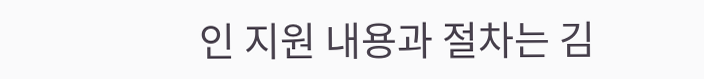인 지원 내용과 절차는 김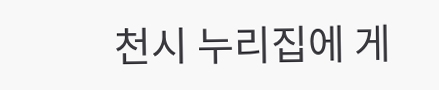천시 누리집에 게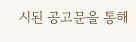시된 공고문을 통해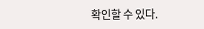확인할 수 있다.